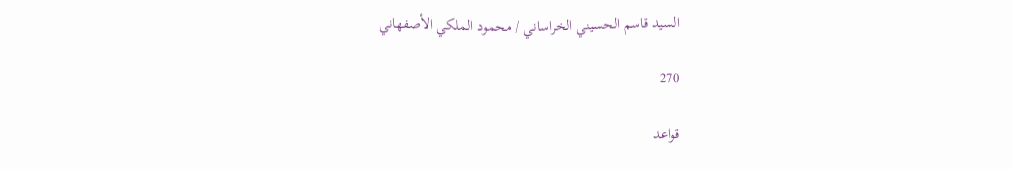السيد قاسم الحسيني الخراساني / محمود الملكي الأصفهاني

270

قواعد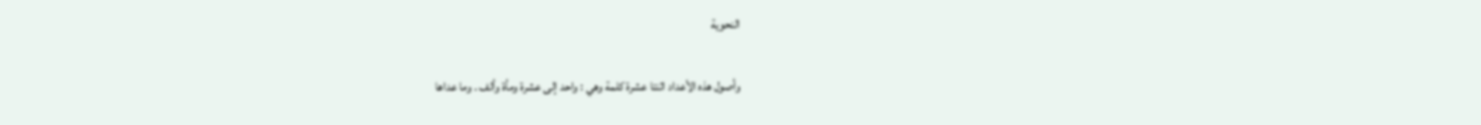النحوية

وأصول هذه الأعداد اثنتا عشرة كلمة وهي : واحد إلى عشرة ومأة وألف . وما عداها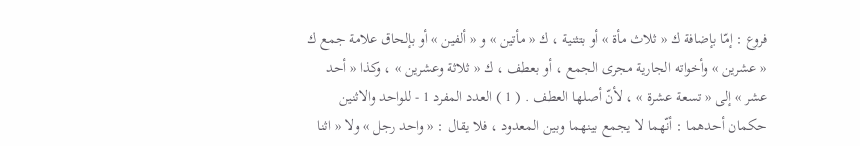فروع : إمّا بإضافة ك « ثلاث مأة » أو بتثنية ، ك « مأتين » و « ألفين » أو بإلحاق علامة جمع ك « عشرين » وأخواته الجارية مجرى الجمع ، أو بعطف ، ك « ثلاثة وعشرين » ، وكذا « أحد عشر » إلى « تسعة عشرة » ، لأنّ أصلها العطف . ( 1 ) العدد المفرد 1 - للواحد والاثنين حكمان أحدهما : أنّهما لا يجمع بينهما وبين المعدود ، فلا يقال : « واحد رجل » ولا « اثنا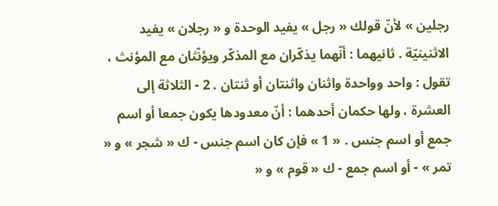رجلين » لأنّ قولك « رجل » يفيد الوحدة و « رجلان » يفيد الاثنينيّة . ثانيهما : أنّهما يذكّران مع المذكّر ويؤنّثان مع المؤنث ، تقول : واحد وواحدة واثنان واثنتان أو ثنتان . 2 - الثلاثة إلى العشرة ، ولها حكمان أحدهما : أنّ معدودها يكون جمعا أو اسم جمع أو اسم جنس . « 1 » فإن كان اسم جنس - ك « شجر » و « تمر » - أو اسم جمع - ك « قوم » و «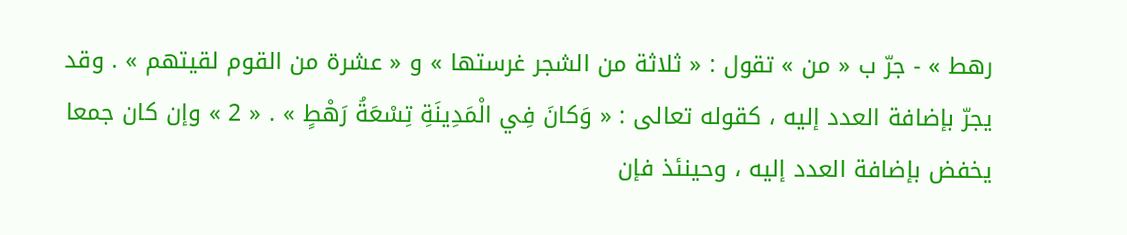رهط » - جرّ ب « من » تقول : « ثلاثة من الشجر غرستها » و « عشرة من القوم لقيتهم » . وقد يجرّ بإضافة العدد إليه ، كقوله تعالى : « وَكانَ فِي الْمَدِينَةِ تِسْعَةُ رَهْطٍ » . « 2 » وإن كان جمعا يخفض بإضافة العدد إليه ، وحينئذ فإن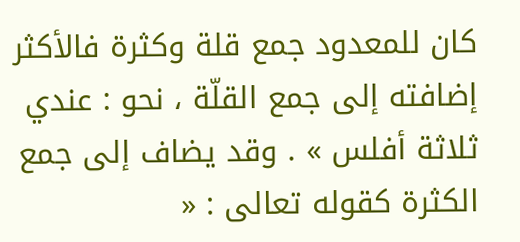كان للمعدود جمع قلة وكثرة فالأكثر إضافته إلى جمع القلّة ، نحو : عندي ثلاثة أفلس » . وقد يضاف إلى جمع الكثرة كقوله تعالى : «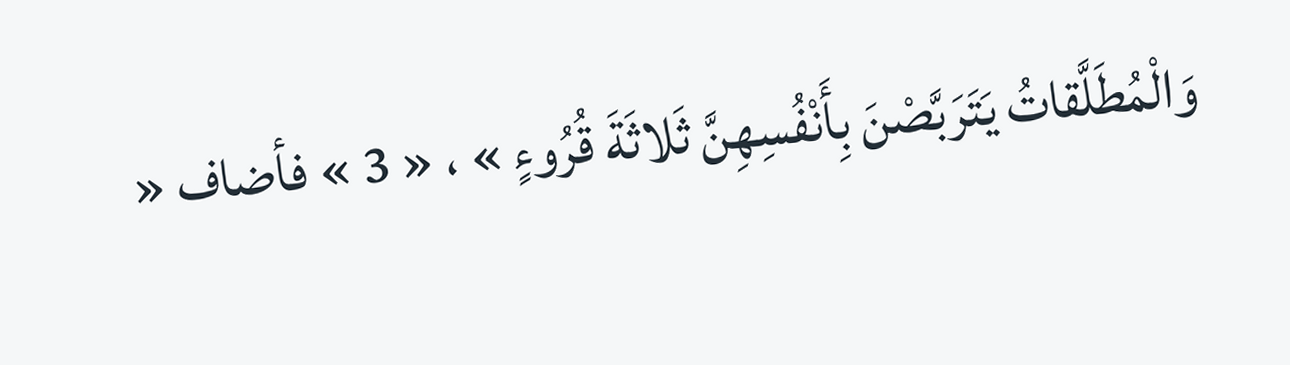وَالْمُطَلَّقاتُ يَتَرَبَّصْنَ بِأَنْفُسِهِنَّ ثَلاثَةَ قُرُوءٍ » ، « 3 » فأضاف «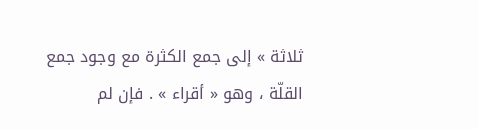ثلاثة » إلى جمع الكثرة مع وجود جمع القلّة ، وهو « أقراء » . فإن لم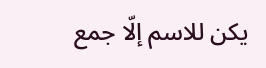يكن للاسم إلّا جمع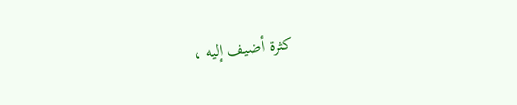كثرة أضيف إليه ،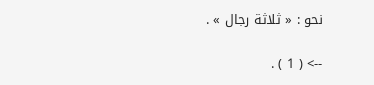نحو : « ثلاثة رجال » .

--> ( 1 ) .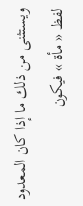ويستثنى من ذلك ما إذا كان المعدود لفظ « مأة » فيكون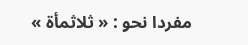مفردا نحو : « ثلاثمأة »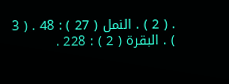. ( 2 ) . النمل ( 27 ) : 48 . ( 3 ) . البقرة ( 2 ) : 228 .